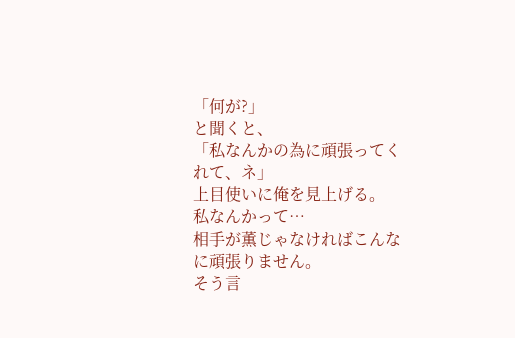「何が?」
と聞くと、
「私なんかの為に頑張ってくれて、ネ」
上目使いに俺を見上げる。
私なんかって…
相手が薫じゃなければこんなに頑張りません。
そう言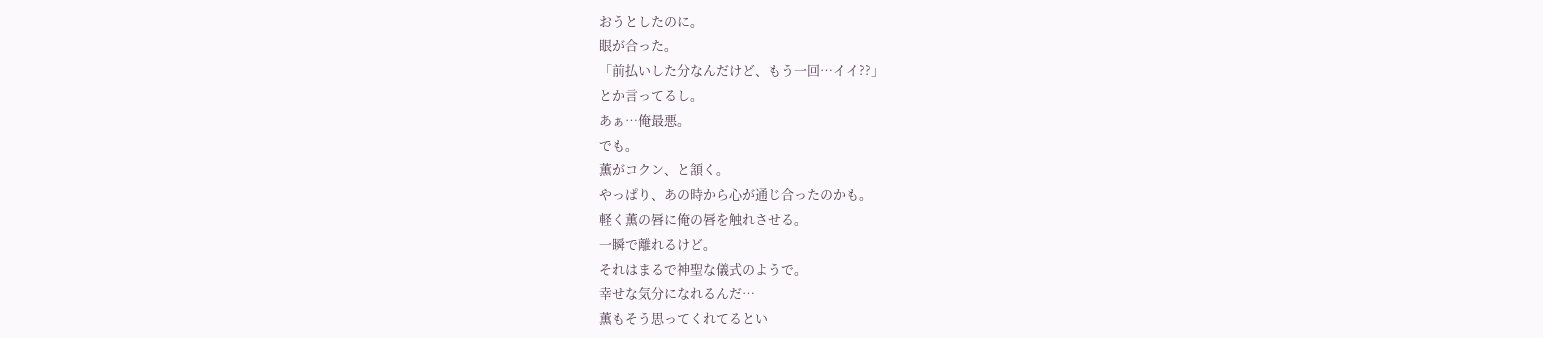おうとしたのに。
眼が合った。
「前払いした分なんだけど、もう一回…イイ??」
とか言ってるし。
あぁ…俺最悪。
でも。
薫がコクン、と頷く。
やっぱり、あの時から心が通じ合ったのかも。
軽く薫の唇に俺の唇を触れさせる。
一瞬で離れるけど。
それはまるで神聖な儀式のようで。
幸せな気分になれるんだ…
薫もそう思ってくれてるとい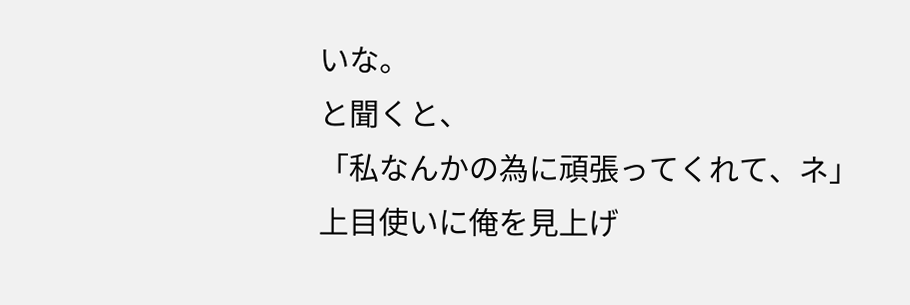いな。
と聞くと、
「私なんかの為に頑張ってくれて、ネ」
上目使いに俺を見上げ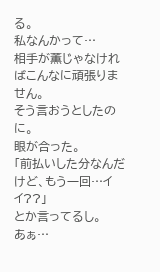る。
私なんかって…
相手が薫じゃなければこんなに頑張りません。
そう言おうとしたのに。
眼が合った。
「前払いした分なんだけど、もう一回…イイ??」
とか言ってるし。
あぁ…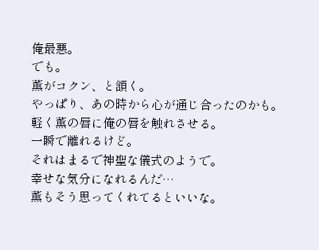俺最悪。
でも。
薫がコクン、と頷く。
やっぱり、あの時から心が通じ合ったのかも。
軽く薫の唇に俺の唇を触れさせる。
一瞬で離れるけど。
それはまるで神聖な儀式のようで。
幸せな気分になれるんだ…
薫もそう思ってくれてるといいな。